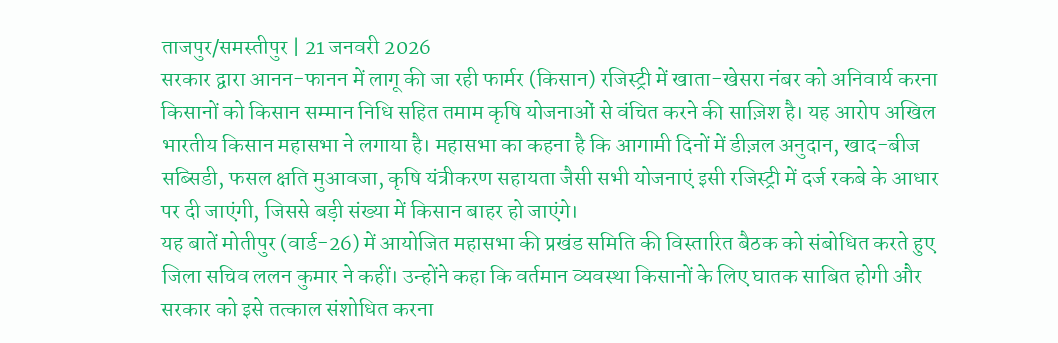ताजपुर/समस्तीपुर | 21 जनवरी 2026
सरकार द्वारा आनन-फानन में लागू की जा रही फार्मर (किसान) रजिस्ट्री में खाता-खेसरा नंबर को अनिवार्य करना किसानों को किसान सम्मान निधि सहित तमाम कृषि योजनाओं से वंचित करने की साज़िश है। यह आरोप अखिल भारतीय किसान महासभा ने लगाया है। महासभा का कहना है कि आगामी दिनों में डीज़ल अनुदान, खाद-बीज सब्सिडी, फसल क्षति मुआवजा, कृषि यंत्रीकरण सहायता जैसी सभी योजनाएं इसी रजिस्ट्री में दर्ज रकबे के आधार पर दी जाएंगी, जिससे बड़ी संख्या में किसान बाहर हो जाएंगे।
यह बातें मोतीपुर (वार्ड-26) में आयोजित महासभा की प्रखंड समिति की विस्तारित बैठक को संबोधित करते हुए जिला सचिव ललन कुमार ने कहीं। उन्होंने कहा कि वर्तमान व्यवस्था किसानों के लिए घातक साबित होगी और सरकार को इसे तत्काल संशोधित करना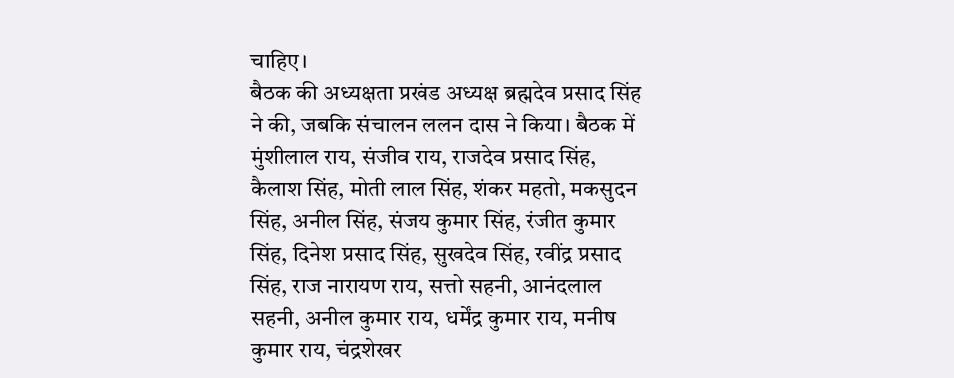चाहिए।
बैठक की अध्यक्षता प्रखंड अध्यक्ष ब्रह्मदेव प्रसाद सिंह ने की, जबकि संचालन ललन दास ने किया। बैठक में मुंशीलाल राय, संजीव राय, राजदेव प्रसाद सिंह, कैलाश सिंह, मोती लाल सिंह, शंकर महतो, मकसुदन सिंह, अनील सिंह, संजय कुमार सिंह, रंजीत कुमार सिंह, दिनेश प्रसाद सिंह, सुखदेव सिंह, रवींद्र प्रसाद सिंह, राज नारायण राय, सत्तो सहनी, आनंदलाल सहनी, अनील कुमार राय, धर्मेंद्र कुमार राय, मनीष कुमार राय, चंद्रशेखर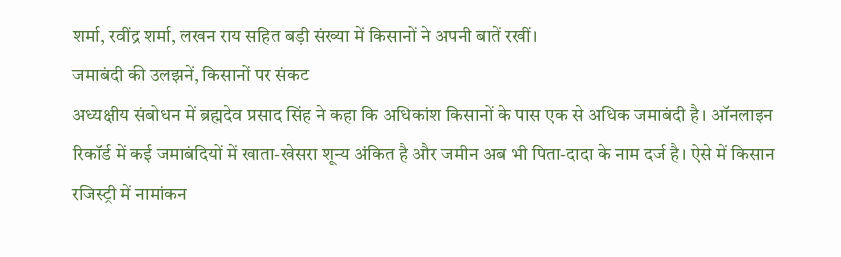शर्मा, रवींद्र शर्मा, लखन राय सहित बड़ी संख्या में किसानों ने अपनी बातें रखीं।
जमाबंदी की उलझनें, किसानों पर संकट
अध्यक्षीय संबोधन में ब्रह्मदेव प्रसाद सिंह ने कहा कि अधिकांश किसानों के पास एक से अधिक जमाबंदी है। ऑनलाइन रिकॉर्ड में कई जमाबंदियों में खाता-खेसरा शून्य अंकित है और जमीन अब भी पिता-दादा के नाम दर्ज है। ऐसे में किसान रजिस्ट्री में नामांकन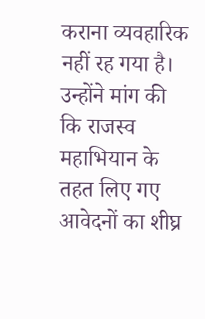कराना व्यवहारिक नहीं रह गया है। उन्होंने मांग की कि राजस्व महाभियान के तहत लिए गए आवेदनों का शीघ्र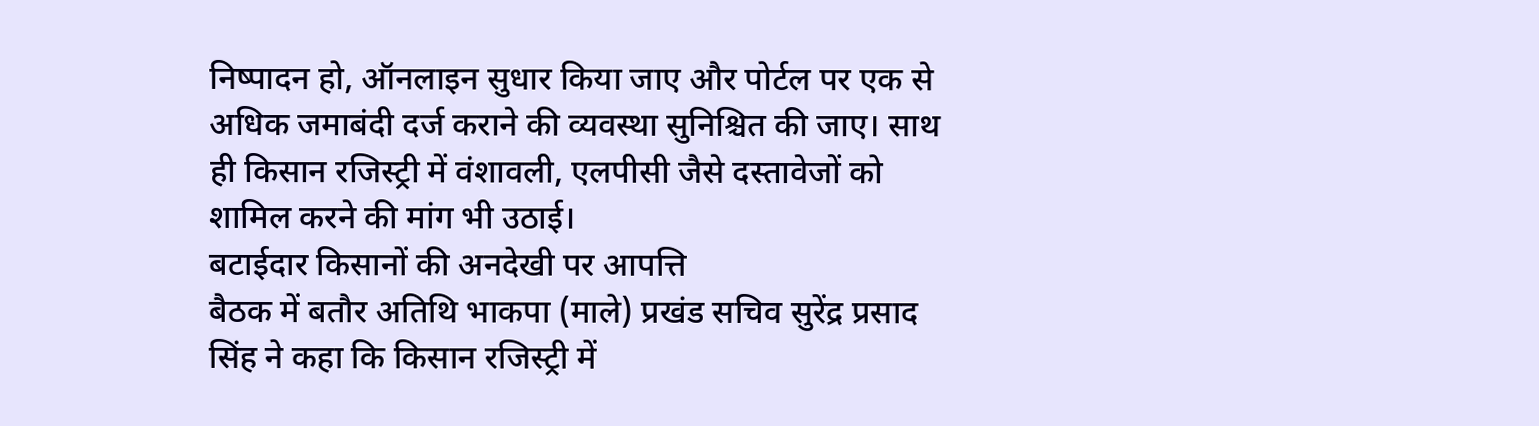निष्पादन हो, ऑनलाइन सुधार किया जाए और पोर्टल पर एक से अधिक जमाबंदी दर्ज कराने की व्यवस्था सुनिश्चित की जाए। साथ ही किसान रजिस्ट्री में वंशावली, एलपीसी जैसे दस्तावेजों को शामिल करने की मांग भी उठाई।
बटाईदार किसानों की अनदेखी पर आपत्ति
बैठक में बतौर अतिथि भाकपा (माले) प्रखंड सचिव सुरेंद्र प्रसाद सिंह ने कहा कि किसान रजिस्ट्री में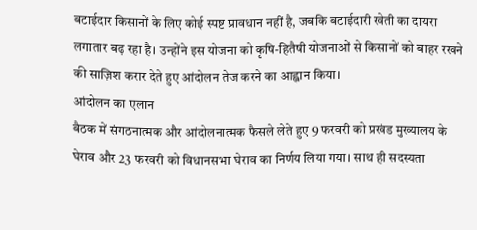बटाईदार किसानों के लिए कोई स्पष्ट प्रावधान नहीं है, जबकि बटाईदारी खेती का दायरा लगातार बढ़ रहा है। उन्होंने इस योजना को कृषि-हितैषी योजनाओं से किसानों को बाहर रखने की साज़िश करार देते हुए आंदोलन तेज करने का आह्वान किया।
आंदोलन का एलान
बैठक में संगठनात्मक और आंदोलनात्मक फैसले लेते हुए 9 फरवरी को प्रखंड मुख्यालय के घेराव और 23 फरवरी को विधानसभा घेराव का निर्णय लिया गया। साथ ही सदस्यता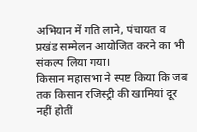अभियान में गति लाने, पंचायत व प्रखंड सम्मेलन आयोजित करने का भी संकल्प लिया गया।
किसान महासभा ने स्पष्ट किया कि जब तक किसान रजिस्ट्री की खामियां दूर नहीं होतीं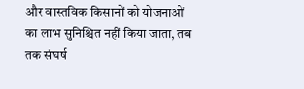और वास्तविक किसानों को योजनाओं का लाभ सुनिश्चित नहीं किया जाता, तब तक संघर्ष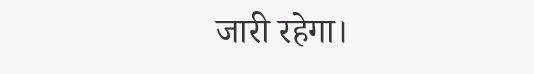जारी रहेगा।